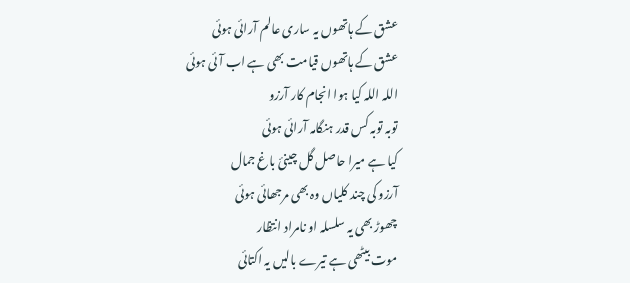عشق کے ہاتھوں یہ ساری عالم آرائی ہوئی
عشق کے ہاتھوں قیامت بھی ہے اب آئی ہوئی
اللہ اللہ کیا ہوا انجام کار آرزو
توبہ توبہ کس قدر ہنگامہ آرائی ہوئی
کیا ہے میرا حاصل گل چینیٔ باغ جمال
آرزو کی چند کلیاں وہ بھی مرجھائی ہوئی
چھوڑ بھی یہ سلسلہ او نامراد انتظار
موت بیٹھی ہے تیرے بالیں یہ اکتائی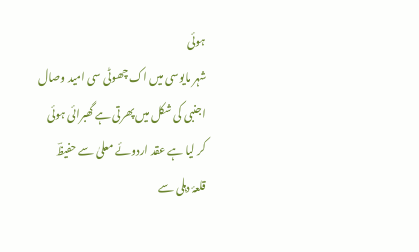ہوئی
شہر مایوسی میں اک چھوٹی سی امید وصال
اجنبی کی شکل میں پھرتی ہے گھبرائی ہوئی
کر لیا ہے عقد اردوئے معلیٰ سے حفیظؔ
قلعۂ دہلی سے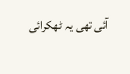آئی تھی یہ ٹھکرائی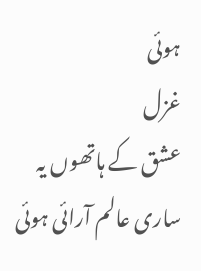ہوئی
غزل
عشق کے ہاتھوں یہ ساری عالم آرائی ہوئی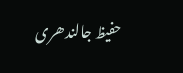حفیظ جالندھری